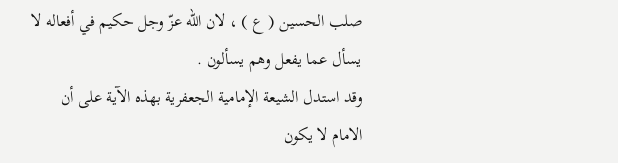صلب الحسين ( ع ) ، لان الله عزّ وجل حكيم في أفعاله لا يسأل عما يفعل وهم يسألون .
وقد استدل الشيعة الإمامية الجعفرية بهذه الآية على أن الامام لا يكون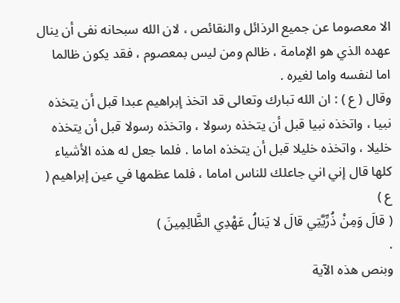الا معصوما عن جميع الرذائل والنقائص ، لان الله سبحانه نفى أن ينال عهده الذي هو الإمامة ، ظالم ومن ليس بمعصوم ، فقد يكون ظالما اما لنفسه واما لغيره .
وقال ( ع ) : ان الله تبارك وتعالى قد اتخذ إبراهيم عبدا قبل أن يتخذه نبيا ، واتخذه نبيا قبل أن يتخذه رسولا ، واتخذه رسولا قبل أن يتخذه خليلا ، واتخذه خليلا قبل أن يتخذه اماما . فلما جعل له هذه الأشياء كلها قال إني اني جاعلك للناس اماما ، فلما عظمها في عين إبراهيم ( ع )
( قالَ وَمِنْ ذُرِّيَّتِي قالَ لا يَنالُ عَهْدِي الظَّالِمِينَ )
.
وبنص هذه الآية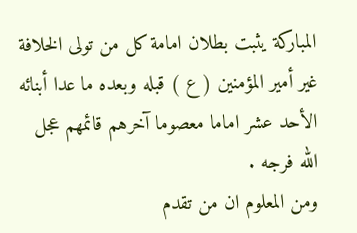المباركة يثبت بطلان امامة كل من تولى الخلافة غير أمير المؤمنين ( ع ) قبله وبعده ما عدا أبنائه الأحد عشر اماما معصوما آخرهم قائمهم عجل الله فرجه .
ومن المعلوم ان من تقدم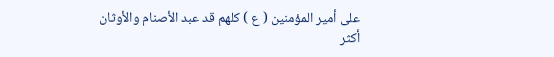على أمير المؤمنين ( ع ) كلهم قد عبد الأصنام والأوثان أكثر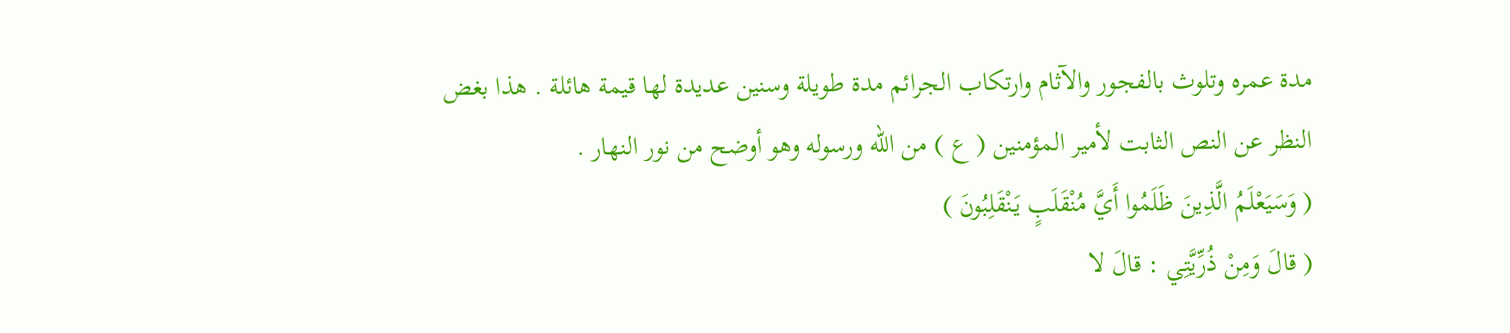مدة عمره وتلوث بالفجور والآثام وارتكاب الجرائم مدة طويلة وسنين عديدة لها قيمة هائلة . هذا بغض النظر عن النص الثابت لأمير المؤمنين ( ع ) من الله ورسوله وهو أوضح من نور النهار .
( وَسَيَعْلَمُ الَّذِينَ ظَلَمُوا أَيَّ مُنْقَلَبٍ يَنْقَلِبُونَ )
( قالَ وَمِنْ ذُرِّيَّتِي : قالَ لا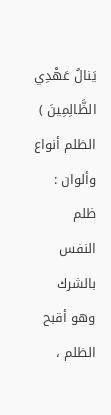يَنالُ عَهْدِي الظَّالِمِينَ )
الظلم أنواع وألوان : ظلم النفس بالشرك وهو أقبح الظلم ،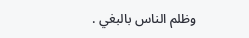وظلم الناس بالبغي .